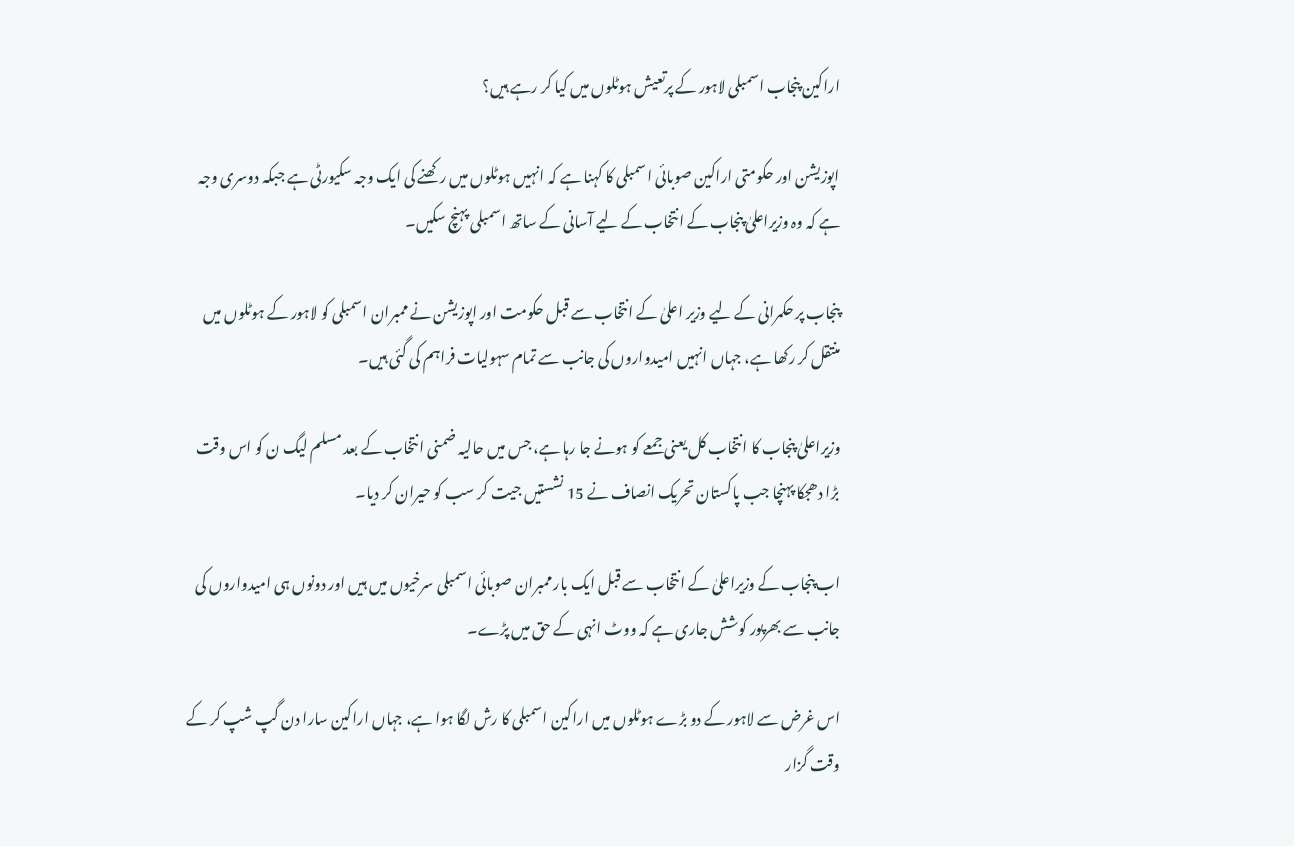اراکین پنجاب اسمبلی لاہور کے پرتعیش ہوٹلوں میں کیا کر رہے ہیں؟

اپوزیشن اور حکومتی اراکین صوبائی اسمبلی کا کہنا ہے کہ انہیں ہوٹلوں میں رکھنے کی ایک وجہ سکیورٹی ہے جبکہ دوسری وجہ ہے کہ وہ وزیراعلیٰ پنجاب کے انتخاب کے لیے آسانی کے ساتھ اسمبلی پہنچ سکیں۔

پنجاب پر حکمرانی کے لیے وزیر اعلیٰ کے انتخاب سے قبل حکومت اور اپوزیشن نے ممبران اسمبلی کو لاہور کے ہوٹلوں میں منتقل کر رکھا ہے، جہاں انہیں امیدواروں کی جانب سے تمام سہولیات فراہم کی گئی ہیں۔

وزیراعلیٰ پنجاب کا انتخاب کل یعنی جمعے کو ہونے جا رہا ہے، جس میں حالیہ ضمنی انتخاب کے بعد مسلم لیگ ن کو اس وقت بڑا دھجکا پہنچا جب پاکستان تحریک انصاف نے 15 نشستیں جیت کر سب کو حیران کر دیا۔

اب پنجاب کے وزیراعلیٰ کے انتخاب سے قبل ایک بار ممبران صوبائی اسمبلی سرخیوں میں ہیں اور دونوں ہی امیدواروں کی جانب سے بھرپور کوشش جاری ہے کہ ووٹ انہی کے حق میں پڑے۔

اس غرض سے لاہور کے دو بڑے ہوٹلوں میں اراکین اسمبلی کا رش لگا ہوا ہے، جہاں اراکین سارا دن گپ شپ کر کے وقت گزار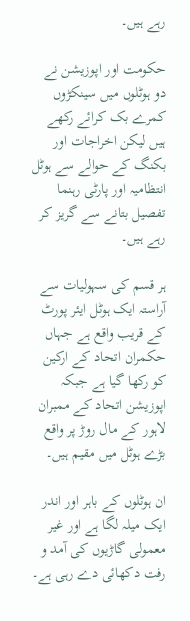رہے ہیں۔

حکومت اور اپوزیشن نے دو ہوٹلوں میں سینکڑوں کمرے بک کرائے رکھے ہیں لیکن اخراجات اور بکنگ کے حوالے سے ہوٹل انتظامیہ اور پارٹی رہنما تفصیل بتانے سے گریز کر رہے ہیں۔

ہر قسم کی سہولیات سے آراستہ ایک ہوٹل ایئر پورٹ کے قریب واقع ہے جہاں حکمران اتحاد کے ارکین کو رکھا گیا ہے جبکہ اپوزیشن اتحاد کے ممبران لاہور کے مال روڑ پر واقع بڑے ہوٹل میں مقیم ہیں۔

ان ہوٹلوں کے باہر اور اندر ایک میلہ لگا ہے اور غیر معمولی گاڑیوں کی آمد و رفت دکھائی دے رہی ہے۔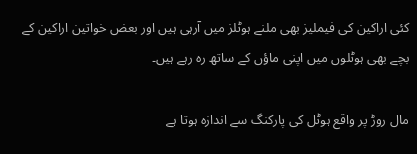کئی اراکین کی فیملیز بھی ملنے ہوٹلز میں آرہی ہیں اور بعض خواتین اراکین کے بچے بھی ہوٹلوں میں اپنی ماؤں کے ساتھ رہ رہے ہیں۔

مال روڑ پر واقع ہوٹل کی پارکنگ سے اندازہ ہوتا ہے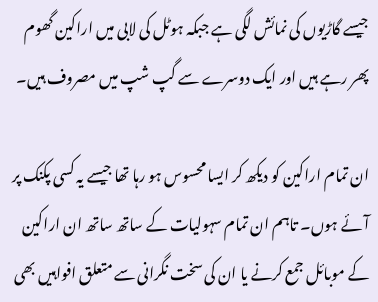جیسے گاڑیوں کی نمائش لگی ہے جبکہ ہوٹل کی لابی میں اراکین گھوم پھر رہے ہیں اور ایک دوسرے سے گپ شپ میں مصروف ہیں۔

ان تمام اراکین کو دیکھ کر ایسا محسوس ہو رہا تھا جیسے یہ کسی پکنک پر آئے ہوں۔ تاہم ان تمام سہولیات کے ساتھ ساتھ ان اراکین کے موبائل جمع کرنے یا ان کی سخت نگرانی سے متعلق افواہیں بھی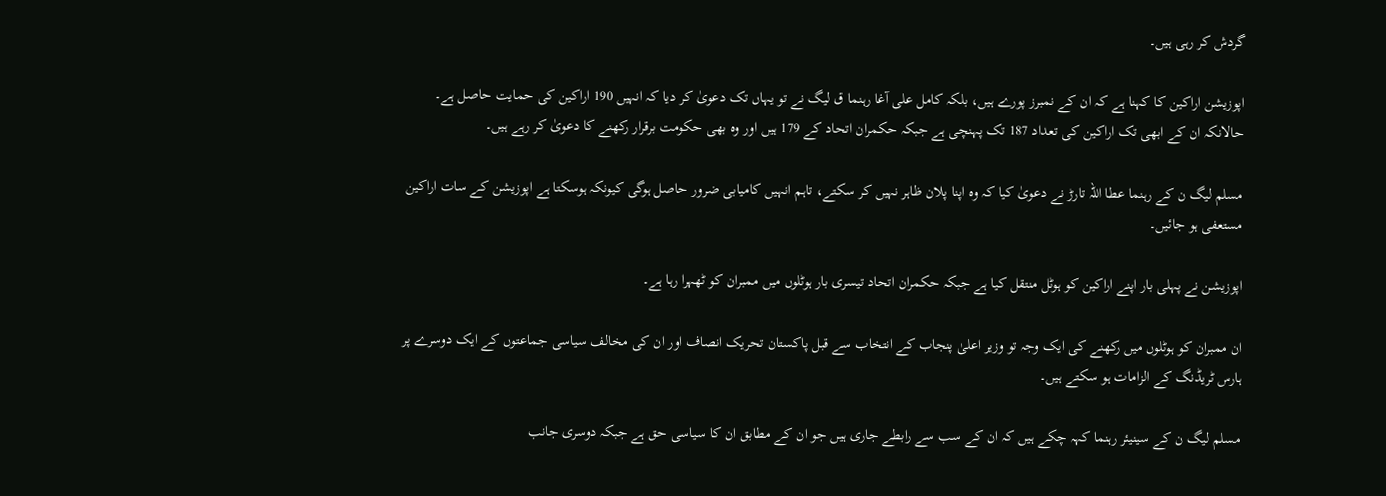گردش کر رہی ہیں۔

اپوزیشن اراکین کا کہنا ہے کہ ان کے نمبرز پورے ہیں، بلکہ کامل علی آغا رہنما ق لیگ نے تو یہاں تک دعویٰ کر دیا کہ انہیں 190 اراکین کی حمایت حاصل ہے۔ حالانکہ ان کے ابھی تک اراکین کی تعداد 187 تک پہنچی ہے جبکہ حکمران اتحاد کے 179 ہیں اور وہ بھی حکومت برقرار رکھنے کا دعویٰ کر رہے ہیں۔

مسلم لیگ ن کے رہنما عطا اللہ تارڑ نے دعویٰ کیا کہ وہ اپنا پلان ظاہر نہیں کر سکتے، تاہم انہیں کامیابی ضرور حاصل ہوگی کیونکہ ہوسکتا ہے اپوزیشن کے سات اراکین مستعفی ہو جائیں۔

اپوزیشن نے پہلی بار اپنے اراکین کو ہوٹل منتقل کیا ہے جبکہ حکمران اتحاد تیسری بار ہوٹلوں میں ممبران کو ٹھہرا رہا ہے۔

ان ممبران کو ہوٹلوں میں رکھنے کی ایک وجہ تو وزیر اعلیٰ پنجاب کے انتخاب سے قبل پاکستان تحریک انصاف اور ان کی مخالف سیاسی جماعتوں کے ایک دوسرے پر ہارس ٹریڈنگ کے الزامات ہو سکتے ہیں۔

مسلم لیگ ن کے سینیئر رہنما کہہ چکے ہیں کہ ان کے سب سے رابطے جاری ہیں جو ان کے مطابق ان کا سیاسی حق ہے جبکہ دوسری جانب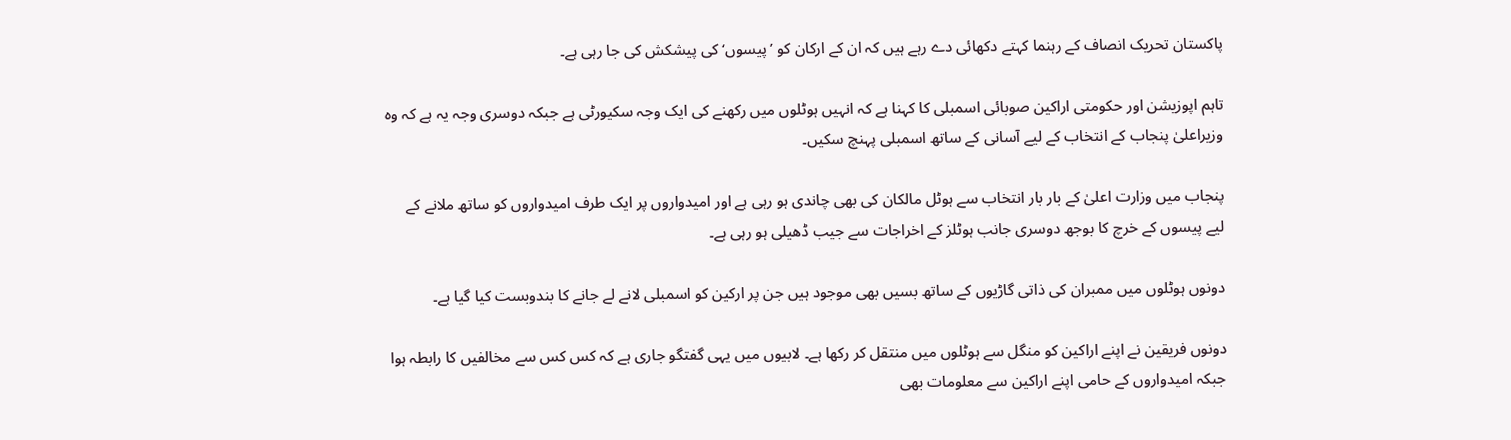پاکستان تحریک انصاف کے رہنما کہتے دکھائی دے رہے ہیں کہ ان کے ارکان کو ’پیسوں‘ کی پیشکش کی جا رہی ہے۔

تاہم اپوزیشن اور حکومتی اراکین صوبائی اسمبلی کا کہنا ہے کہ انہیں ہوٹلوں میں رکھنے کی ایک وجہ سکیورٹی ہے جبکہ دوسری وجہ یہ ہے کہ وہ وزیراعلیٰ پنجاب کے انتخاب کے لیے آسانی کے ساتھ اسمبلی پہنچ سکیں۔

پنجاب میں وزارت اعلیٰ کے بار بار انتخاب سے ہوٹل مالکان کی بھی چاندی ہو رہی ہے اور امیدواروں پر ایک طرف امیدواروں کو ساتھ ملانے کے لیے پیسوں کے خرچ کا بوجھ دوسری جانب ہوٹلز کے اخراجات سے جیب ڈھیلی ہو رہی ہے۔

دونوں ہوٹلوں میں ممبران کی ذاتی گاڑیوں کے ساتھ بسیں بھی موجود ہیں جن پر ارکین کو اسمبلی لانے لے جانے کا بندوبست کیا گیا ہے۔

دونوں فریقین نے اپنے اراکین کو منگل سے ہوٹلوں میں منتقل کر رکھا ہے۔ لابیوں میں یہی گفتگو جاری ہے کہ کس کس سے مخالفیں کا رابطہ ہوا جبکہ امیدواروں کے حامی اپنے اراکین سے معلومات بھی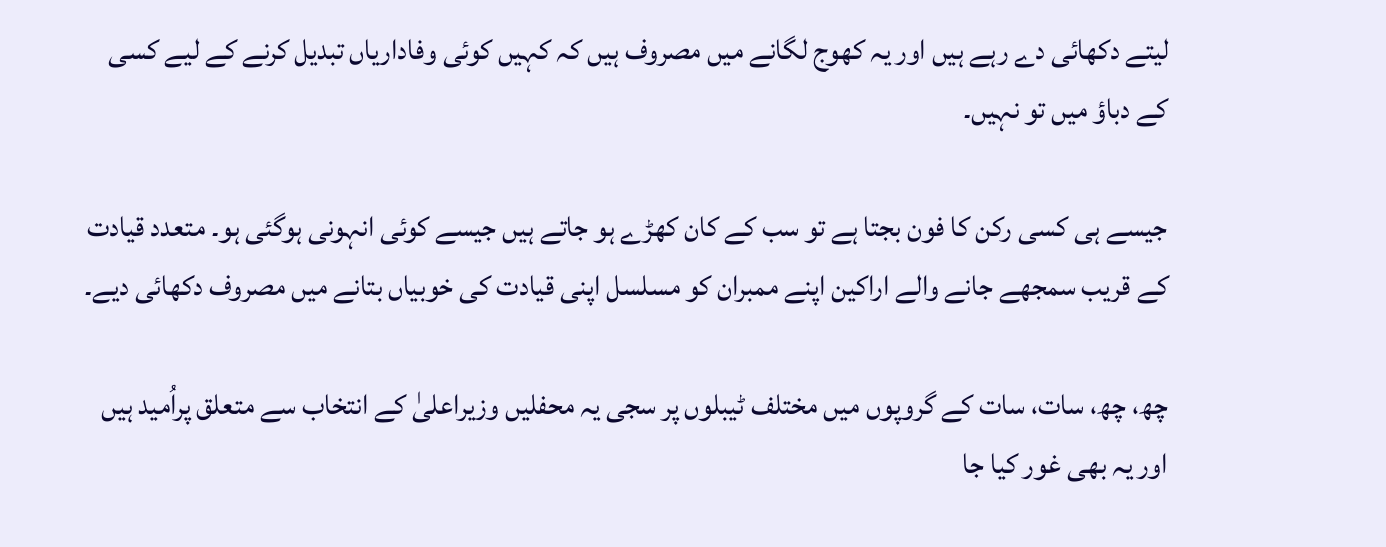لیتے دکھائی دے رہے ہیں اور یہ کھوج لگانے میں مصروف ہیں کہ کہیں کوئی وفاداریاں تبدیل کرنے کے لیے کسی کے دباؤ میں تو نہیں۔

جیسے ہی کسی رکن کا فون بجتا ہے تو سب کے کان کھڑے ہو جاتے ہیں جیسے کوئی انہونی ہوگئی ہو۔ متعدد قیادت کے قریب سمجھے جانے والے اراکین اپنے ممبران کو مسلسل اپنی قیادت کی خوبیاں بتانے میں مصروف دکھائی دیے۔

چھ، چھ، سات، سات کے گروپوں میں مختلف ٹیبلوں پر سجی یہ محفلیں وزیراعلیٰ کے انتخاب سے متعلق پراُمید ہیں اور یہ بھی غور کیا جا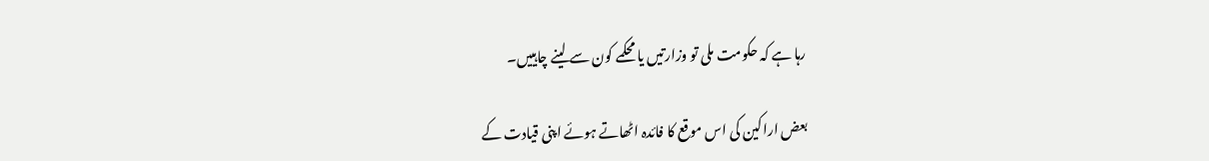رہا ہے کہ حکومت ملی تو وزارتیں یا محکمے کون سے لینے چاہییں۔

بعض اراکین کی اس موقع کا فائدہ اٹھاتے ہوئے اپنی قیادت کے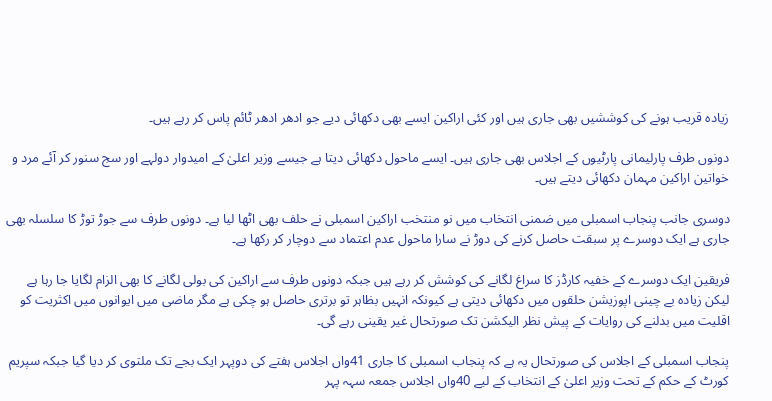زیادہ قریب ہونے کی کوششیں بھی جاری ہیں اور کئی اراکین ایسے بھی دکھائی دیے جو ادھر ادھر ٹائم پاس کر رہے ہیں۔

دونوں طرف پارلیمانی پارٹیوں کے اجلاس بھی جاری ہیں۔ ایسے ماحول دکھائی دیتا ہے جیسے وزیر اعلیٰ کے امیدوار دولہے اور سج سنور کر آئے مرد و خواتین اراکین مہمان دکھائی دیتے ہیں۔

دوسری جانب پنجاب اسمبلی میں ضمنی انتخاب میں نو منتخب اراکین اسمبلی نے حلف بھی اٹھا لیا ہے۔ دونوں طرف سے جوڑ توڑ کا سلسلہ بھی جاری ہے ایک دوسرے پر سبقت حاصل کرنے کی دوڑ نے سارا ماحول عدم اعتماد سے دوچار کر رکھا ہے۔

فریقین ایک دوسرے کے خفیہ کارڈز کا سراغ لگانے کی کوشش کر رہے ہیں جبکہ دونوں طرف سے اراکین کی بولی لگانے کا بھی الزام لگایا جا رہا ہے لیکن زیادہ بے چینی اپوزیشن حلقوں میں دکھائی دیتی ہے کیونکہ انہیں بظاہر تو برتری حاصل ہو چکی ہے مگر ماضی میں ایوانوں میں اکثریت کو اقلیت میں بدلنے کی روایات کے پیش نظر الیکشن تک صورتحال غیر یقینی رہے گی۔

پنجاب اسمبلی کے اجلاس کی صورتحال یہ ہے کہ پنجاب اسمبلی کا جاری 41واں اجلاس ہفتے کی دوپہر ایک بجے تک ملتوی کر دیا گیا جبکہ سپریم کورٹ کے حکم کے تحت وزیر اعلیٰ کے انتخاب کے لیے 40واں اجلاس جمعہ سہہ پہر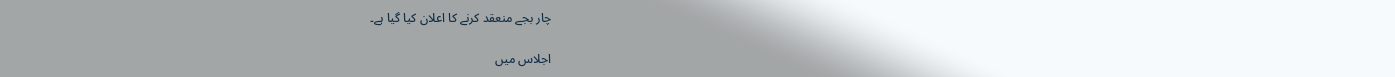چار بجے منعقد کرنے کا اعلان کیا گیا ہے۔

اجلاس میں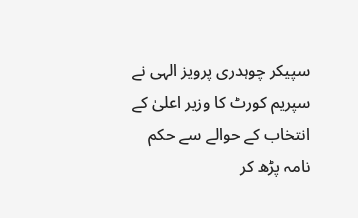سپیکر چوہدری پرویز الہی نے سپریم کورٹ کا وزیر اعلیٰ کے انتخاب کے حوالے سے حکم نامہ پڑھ کر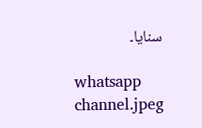سنایا۔

whatsapp channel.jpeg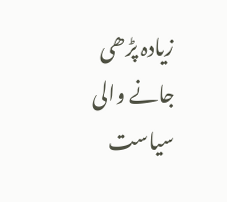زیادہ پڑھی جانے والی سیاست